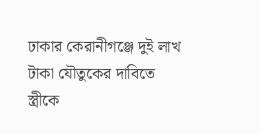ঢাকার কেরানীগঞ্জে দুই লাখ টাকা যৌতুকের দাবিতে স্ত্রীকে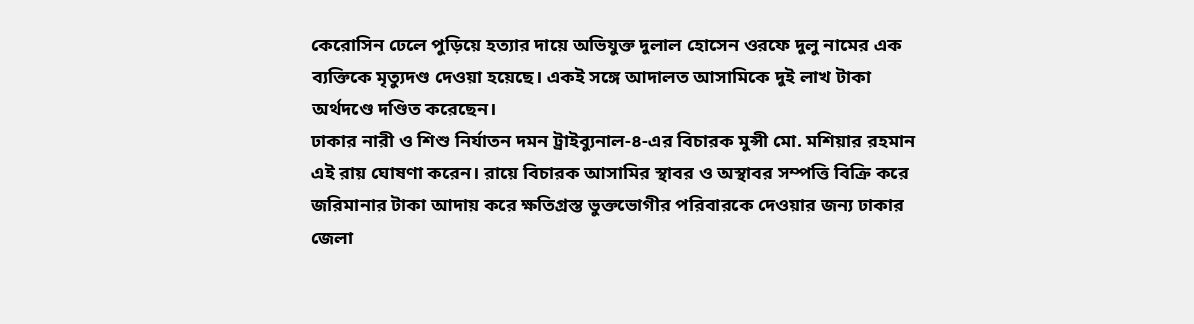কেরোসিন ঢেলে পুড়িয়ে হত্যার দায়ে অভিযুক্ত দুলাল হোসেন ওরফে দুলু নামের এক ব্যক্তিকে মৃত্যুদণ্ড দেওয়া হয়েছে। একই সঙ্গে আদালত আসামিকে দুই লাখ টাকা অর্থদণ্ডে দণ্ডিত করেছেন।
ঢাকার নারী ও শিশু নির্যাতন দমন ট্রাইব্যুনাল-৪-এর বিচারক মুন্সী মো. মশিয়ার রহমান এই রায় ঘোষণা করেন। রায়ে বিচারক আসামির স্থাবর ও অস্থাবর সম্পত্তি বিক্রি করে জরিমানার টাকা আদায় করে ক্ষতিগ্রস্ত ভুক্তভোগীর পরিবারকে দেওয়ার জন্য ঢাকার জেলা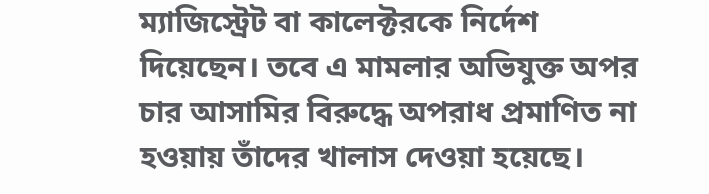ম্যাজিস্ট্রেট বা কালেক্টরকে নির্দেশ দিয়েছেন। তবে এ মামলার অভিযুক্ত অপর চার আসামির বিরুদ্ধে অপরাধ প্রমাণিত না হওয়ায় তাঁদের খালাস দেওয়া হয়েছে।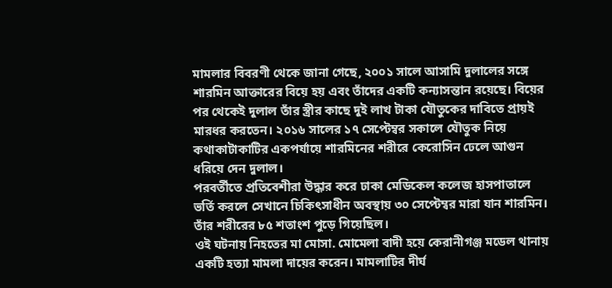মামলার বিবরণী থেকে জানা গেছে, ২০০১ সালে আসামি দুলালের সঙ্গে শারমিন আক্তারের বিয়ে হয় এবং তাঁদের একটি কন্যাসন্তান রয়েছে। বিয়ের পর থেকেই দুলাল তাঁর স্ত্রীর কাছে দুই লাখ টাকা যৌতুকের দাবিতে প্রায়ই মারধর করতেন। ২০১৬ সালের ১৭ সেপ্টেম্বর সকালে যৌতুক নিয়ে কথাকাটাকাটির একপর্যায়ে শারমিনের শরীরে কেরোসিন ঢেলে আগুন ধরিয়ে দেন দুলাল।
পরবর্তীতে প্রতিবেশীরা উদ্ধার করে ঢাকা মেডিকেল কলেজ হাসপাতালে ভর্তি করলে সেখানে চিকিৎসাধীন অবস্থায় ৩০ সেপ্টেম্বর মারা যান শারমিন। তাঁর শরীরের ৮৫ শতাংশ পুড়ে গিয়েছিল।
ওই ঘটনায় নিহতের মা মোসা. মোমেলা বাদী হয়ে কেরানীগঞ্জ মডেল থানায় একটি হত্যা মামলা দায়ের করেন। মামলাটির দীর্ঘ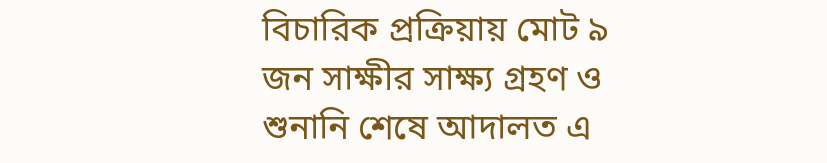বিচারিক প্রক্রিয়ায় মোট ৯ জন সাক্ষীর সাক্ষ্য গ্রহণ ও শুনানি শেষে আদালত এ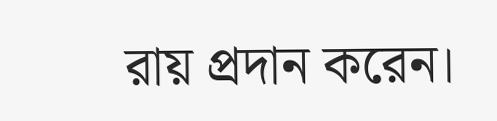রায় প্রদান করেন।